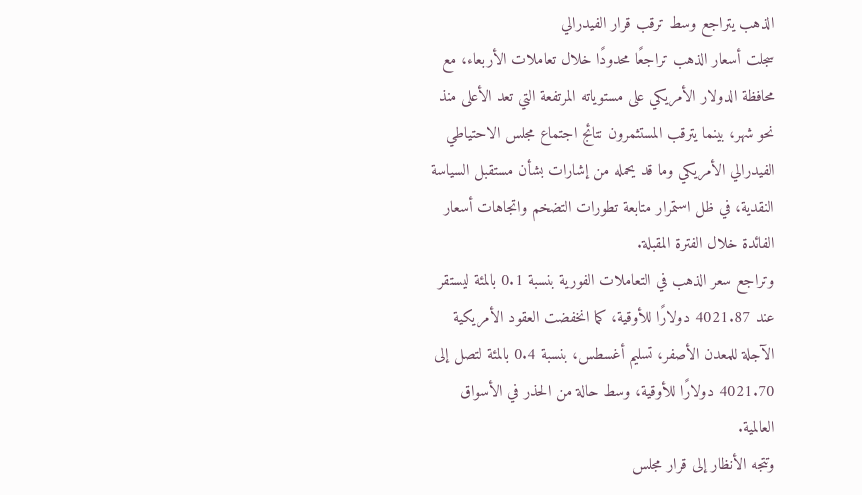الذهب يتراجع وسط ترقب قرار الفيدرالي
سجلت أسعار الذهب تراجعًا محدودًا خلال تعاملات الأربعاء، مع محافظة الدولار الأمريكي على مستوياته المرتفعة التي تعد الأعلى منذ نحو شهر، بينما يترقب المستثمرون نتائج اجتماع مجلس الاحتياطي الفيدرالي الأمريكي وما قد يحمله من إشارات بشأن مستقبل السياسة النقدية، في ظل استمرار متابعة تطورات التضخم واتجاهات أسعار الفائدة خلال الفترة المقبلة.
وتراجع سعر الذهب في التعاملات الفورية بنسبة 0.1 بالمئة ليستقر عند 4021.87 دولارًا للأوقية، كما انخفضت العقود الأمريكية الآجلة للمعدن الأصفر، تسليم أغسطس، بنسبة 0.4 بالمئة لتصل إلى 4021.70 دولارًا للأوقية، وسط حالة من الحذر في الأسواق العالمية.
وتتجه الأنظار إلى قرار مجلس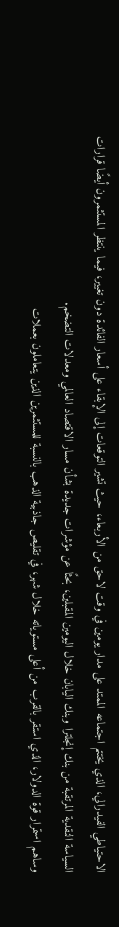الاحتياطي الفيدرالي، الذي يختتم اجتماعه الممتد على مدار يومين في وقت لاحق من الأربعاء، حيث تشير التوقعات إلى الإبقاء على أسعار الفائدة دون تغيير، فيما ينتظر المستثمرون أيضًا قرارات السياسة النقدية المرتقبة من بنك إنجلترا وبنك اليابان خلال اليومين المقبلين، بحثًا عن مؤشرات جديدة بشأن مسار الاقتصاد العالمي ومعدلات التضخم.
وساهم استمرار قوة الدولار، الذي استقر بالقرب من أعلى مستوياته خلال شهر، في تقليص جاذبية الذهب بالنسبة للمستثمرين الذين يتعاملون بعملات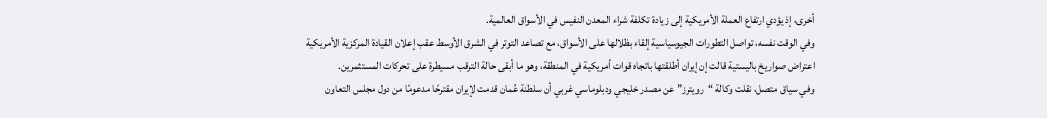أخرى، إذ يؤدي ارتفاع العملة الأمريكية إلى زيادة تكلفة شراء المعدن النفيس في الأسواق العالمية.
وفي الوقت نفسه، تواصل التطورات الجيوسياسية إلقاء بظلالها على الأسواق، مع تصاعد التوتر في الشرق الأوسط عقب إعلان القيادة المركزية الأمريكية اعتراض صواريخ باليستية قالت إن إيران أطلقتها باتجاه قوات أمريكية في المنطقة، وهو ما أبقى حالة الترقب مسيطرة على تحركات المستثمرين.
وفي سياق متصل، نقلت وكالة “رويترز” عن مصدر خليجي ودبلوماسي غربي أن سلطنة عُمان قدمت لإيران مقترحًا مدعومًا من دول مجلس التعاون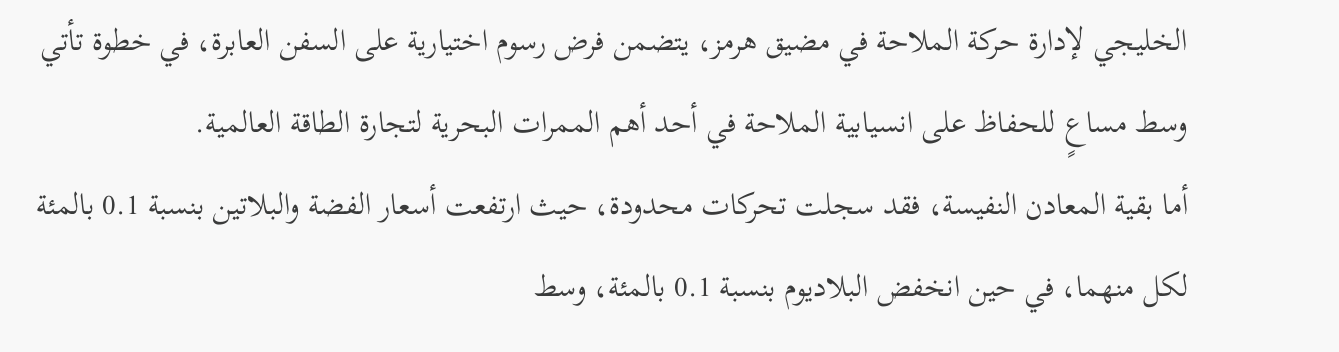الخليجي لإدارة حركة الملاحة في مضيق هرمز، يتضمن فرض رسوم اختيارية على السفن العابرة، في خطوة تأتي وسط مساعٍ للحفاظ على انسيابية الملاحة في أحد أهم الممرات البحرية لتجارة الطاقة العالمية.
أما بقية المعادن النفيسة، فقد سجلت تحركات محدودة، حيث ارتفعت أسعار الفضة والبلاتين بنسبة 0.1 بالمئة لكل منهما، في حين انخفض البلاديوم بنسبة 0.1 بالمئة، وسط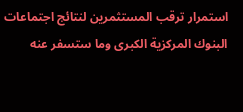استمرار ترقب المستثمرين لنتائج اجتماعات البنوك المركزية الكبرى وما ستسفر عنه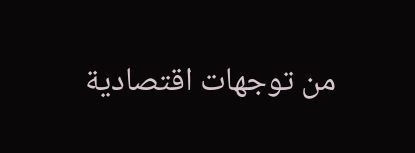من توجهات اقتصادية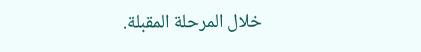خلال المرحلة المقبلة.